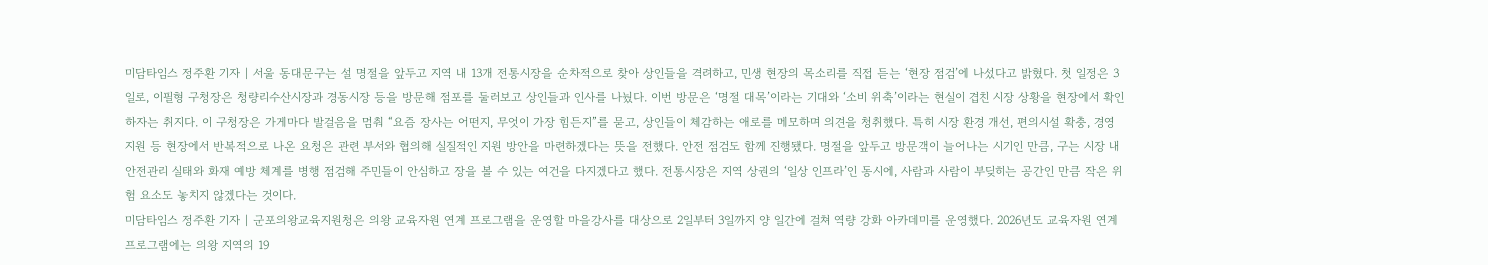미담타임스 정주환 기자 | 서울 동대문구는 설 명절을 앞두고 지역 내 13개 전통시장을 순차적으로 찾아 상인들을 격려하고, 민생 현장의 목소리를 직접 듣는 ‘현장 점검’에 나섰다고 밝혔다. 첫 일정은 3일로, 이필형 구청장은 청량리수산시장과 경동시장 등을 방문해 점포를 둘러보고 상인들과 인사를 나눴다. 이번 방문은 ‘명절 대목’이라는 기대와 ‘소비 위축’이라는 현실이 겹친 시장 상황을 현장에서 확인하자는 취지다. 이 구청장은 가게마다 발걸음을 멈춰 “요즘 장사는 어떤지, 무엇이 가장 힘든지”를 묻고, 상인들이 체감하는 애로를 메모하며 의견을 청취했다. 특히 시장 환경 개선, 편의시설 확충, 경영 지원 등 현장에서 반복적으로 나온 요청은 관련 부서와 협의해 실질적인 지원 방안을 마련하겠다는 뜻을 전했다. 안전 점검도 함께 진행됐다. 명절을 앞두고 방문객이 늘어나는 시기인 만큼, 구는 시장 내 안전관리 실태와 화재 예방 체계를 병행 점검해 주민들이 안심하고 장을 볼 수 있는 여건을 다지겠다고 했다. 전통시장은 지역 상권의 ‘일상 인프라’인 동시에, 사람과 사람이 부딪히는 공간인 만큼 작은 위험 요소도 놓치지 않겠다는 것이다.
미담타임스 정주환 기자 | 군포의왕교육지원청은 의왕 교육자원 연계 프로그램을 운영할 마을강사를 대상으로 2일부터 3일까지 양 일간에 걸쳐 역량 강화 아카데미를 운영했다. 2026년도 교육자원 연계 프로그램에는 의왕 지역의 19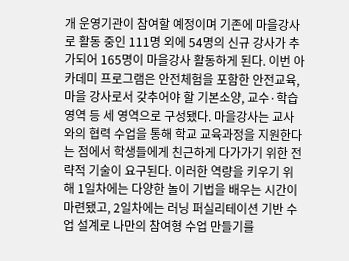개 운영기관이 참여할 예정이며 기존에 마을강사로 활동 중인 111명 외에 54명의 신규 강사가 추가되어 165명이 마을강사 활동하게 된다. 이번 아카데미 프로그램은 안전체험을 포함한 안전교육, 마을 강사로서 갖추어야 할 기본소양, 교수·학습 영역 등 세 영역으로 구성됐다. 마을강사는 교사와의 협력 수업을 통해 학교 교육과정을 지원한다는 점에서 학생들에게 친근하게 다가가기 위한 전략적 기술이 요구된다. 이러한 역량을 키우기 위해 1일차에는 다양한 놀이 기법을 배우는 시간이 마련됐고, 2일차에는 러닝 퍼실리테이션 기반 수업 설계로 나만의 참여형 수업 만들기를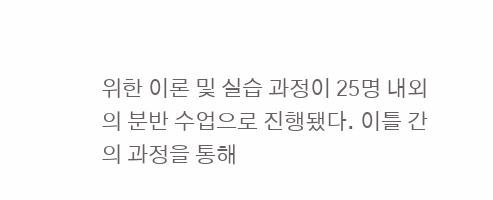위한 이론 및 실습 과정이 25명 내외의 분반 수업으로 진행됐다. 이틀 간의 과정을 통해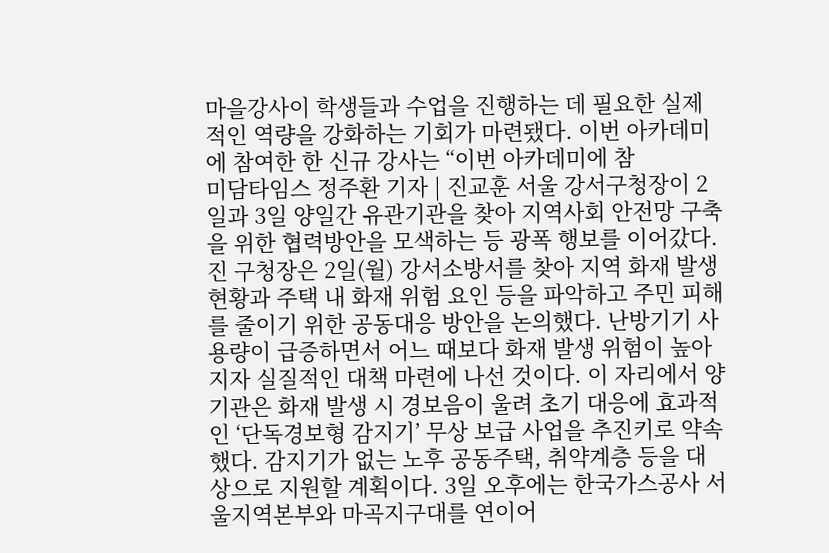마을강사이 학생들과 수업을 진행하는 데 필요한 실제적인 역량을 강화하는 기회가 마련됐다. 이번 아카데미에 참여한 한 신규 강사는 “이번 아카데미에 참
미담타임스 정주환 기자 | 진교훈 서울 강서구청장이 2일과 3일 양일간 유관기관을 찾아 지역사회 안전망 구축을 위한 협력방안을 모색하는 등 광폭 행보를 이어갔다. 진 구청장은 2일(월) 강서소방서를 찾아 지역 화재 발생 현황과 주택 내 화재 위험 요인 등을 파악하고 주민 피해를 줄이기 위한 공동대응 방안을 논의했다. 난방기기 사용량이 급증하면서 어느 때보다 화재 발생 위험이 높아지자 실질적인 대책 마련에 나선 것이다. 이 자리에서 양기관은 화재 발생 시 경보음이 울려 초기 대응에 효과적인 ‘단독경보형 감지기’ 무상 보급 사업을 추진키로 약속했다. 감지기가 없는 노후 공동주택, 취약계층 등을 대상으로 지원할 계획이다. 3일 오후에는 한국가스공사 서울지역본부와 마곡지구대를 연이어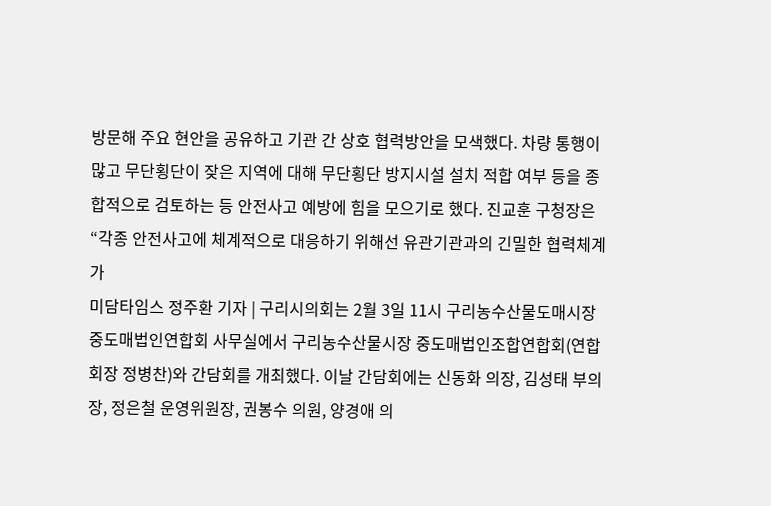방문해 주요 현안을 공유하고 기관 간 상호 협력방안을 모색했다. 차량 통행이 많고 무단횡단이 잦은 지역에 대해 무단횡단 방지시설 설치 적합 여부 등을 종합적으로 검토하는 등 안전사고 예방에 힘을 모으기로 했다. 진교훈 구청장은 “각종 안전사고에 체계적으로 대응하기 위해선 유관기관과의 긴밀한 협력체계가
미담타임스 정주환 기자 | 구리시의회는 2월 3일 11시 구리농수산물도매시장 중도매법인연합회 사무실에서 구리농수산물시장 중도매법인조합연합회(연합회장 정병찬)와 간담회를 개최했다. 이날 간담회에는 신동화 의장, 김성태 부의장, 정은철 운영위원장, 권봉수 의원, 양경애 의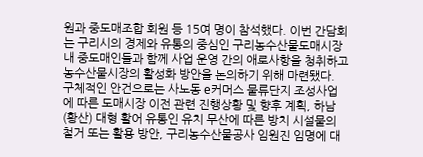원과 중도매조합 회원 등 15여 명이 참석했다. 이번 간담회는 구리시의 경제와 유통의 중심인 구리농수산물도매시장 내 중도매인들과 함께 사업 운영 간의 애로사항을 청취하고 농수산물시장의 활성화 방안을 논의하기 위해 마련됐다. 구체적인 안건으로는 사노동 e커머스 물류단지 조성사업에 따른 도매시장 이전 관련 진행상황 및 향후 계획, 하남(황산) 대형 활어 유통인 유치 무산에 따른 방치 시설물의 철거 또는 활용 방안, 구리농수산물공사 임원진 임명에 대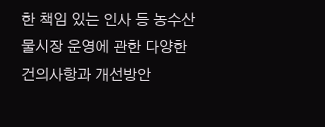한 책임 있는 인사 등 농수산물시장 운영에 관한 다양한 건의사항과 개선방안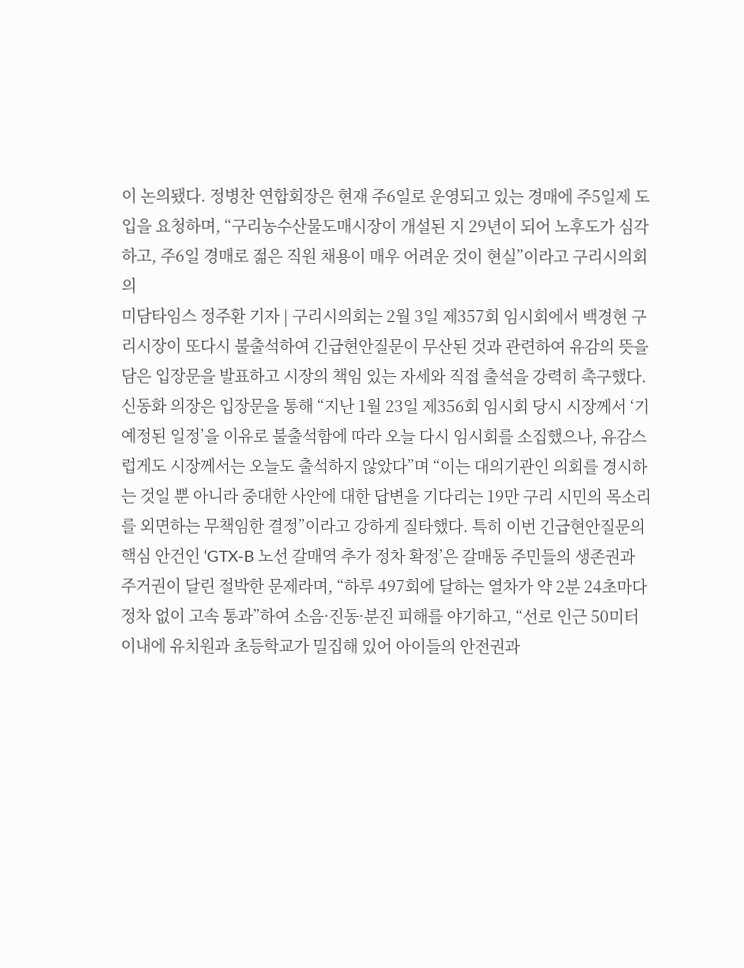이 논의됐다. 정병찬 연합회장은 현재 주6일로 운영되고 있는 경매에 주5일제 도입을 요청하며, “구리농수산물도매시장이 개설된 지 29년이 되어 노후도가 심각하고, 주6일 경매로 젊은 직원 채용이 매우 어려운 것이 현실”이라고 구리시의회의
미담타임스 정주환 기자 | 구리시의회는 2월 3일 제357회 임시회에서 백경현 구리시장이 또다시 불출석하여 긴급현안질문이 무산된 것과 관련하여 유감의 뜻을 담은 입장문을 발표하고 시장의 책임 있는 자세와 직접 출석을 강력히 촉구했다. 신동화 의장은 입장문을 통해 “지난 1월 23일 제356회 임시회 당시 시장께서 ‘기 예정된 일정’을 이유로 불출석함에 따라 오늘 다시 임시회를 소집했으나, 유감스럽게도 시장께서는 오늘도 출석하지 않았다”며 “이는 대의기관인 의회를 경시하는 것일 뿐 아니라 중대한 사안에 대한 답변을 기다리는 19만 구리 시민의 목소리를 외면하는 무책임한 결정”이라고 강하게 질타했다. 특히 이번 긴급현안질문의 핵심 안건인 ‘GTX-B 노선 갈매역 추가 정차 확정’은 갈매동 주민들의 생존권과 주거권이 달린 절박한 문제라며, “하루 497회에 달하는 열차가 약 2분 24초마다 정차 없이 고속 통과”하여 소음·진동·분진 피해를 야기하고, “선로 인근 50미터 이내에 유치원과 초등학교가 밀집해 있어 아이들의 안전권과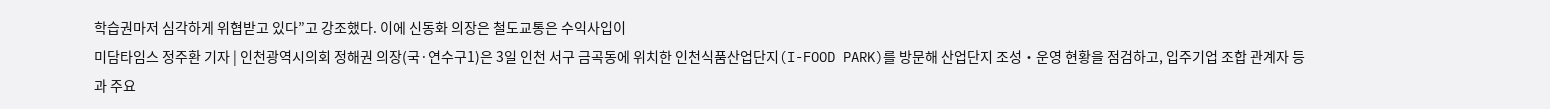학습권마저 심각하게 위협받고 있다”고 강조했다. 이에 신동화 의장은 철도교통은 수익사입이
미담타임스 정주환 기자 | 인천광역시의회 정해권 의장(국·연수구1)은 3일 인천 서구 금곡동에 위치한 인천식품산업단지(I-FOOD PARK)를 방문해 산업단지 조성・운영 현황을 점검하고, 입주기업 조합 관계자 등과 주요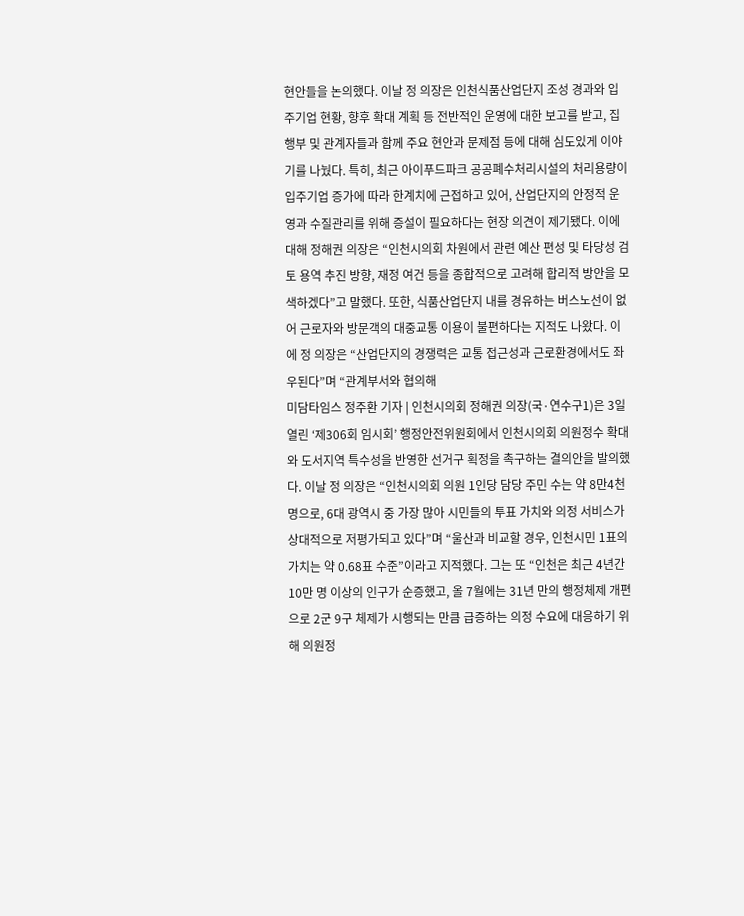현안들을 논의했다. 이날 정 의장은 인천식품산업단지 조성 경과와 입주기업 현황, 향후 확대 계획 등 전반적인 운영에 대한 보고를 받고, 집행부 및 관계자들과 함께 주요 현안과 문제점 등에 대해 심도있게 이야기를 나눴다. 특히, 최근 아이푸드파크 공공폐수처리시설의 처리용량이 입주기업 증가에 따라 한계치에 근접하고 있어, 산업단지의 안정적 운영과 수질관리를 위해 증설이 필요하다는 현장 의견이 제기됐다. 이에 대해 정해권 의장은 “인천시의회 차원에서 관련 예산 편성 및 타당성 검토 용역 추진 방향, 재정 여건 등을 종합적으로 고려해 합리적 방안을 모색하겠다”고 말했다. 또한, 식품산업단지 내를 경유하는 버스노선이 없어 근로자와 방문객의 대중교통 이용이 불편하다는 지적도 나왔다. 이에 정 의장은 “산업단지의 경쟁력은 교통 접근성과 근로환경에서도 좌우된다”며 “관계부서와 협의해
미담타임스 정주환 기자 | 인천시의회 정해권 의장(국·연수구1)은 3일 열린 ‘제306회 임시회’ 행정안전위원회에서 인천시의회 의원정수 확대와 도서지역 특수성을 반영한 선거구 획정을 촉구하는 결의안을 발의했다. 이날 정 의장은 “인천시의회 의원 1인당 담당 주민 수는 약 8만4천 명으로, 6대 광역시 중 가장 많아 시민들의 투표 가치와 의정 서비스가 상대적으로 저평가되고 있다”며 “울산과 비교할 경우, 인천시민 1표의 가치는 약 0.68표 수준”이라고 지적했다. 그는 또 “인천은 최근 4년간 10만 명 이상의 인구가 순증했고, 올 7월에는 31년 만의 행정체제 개편으로 2군 9구 체제가 시행되는 만큼 급증하는 의정 수요에 대응하기 위해 의원정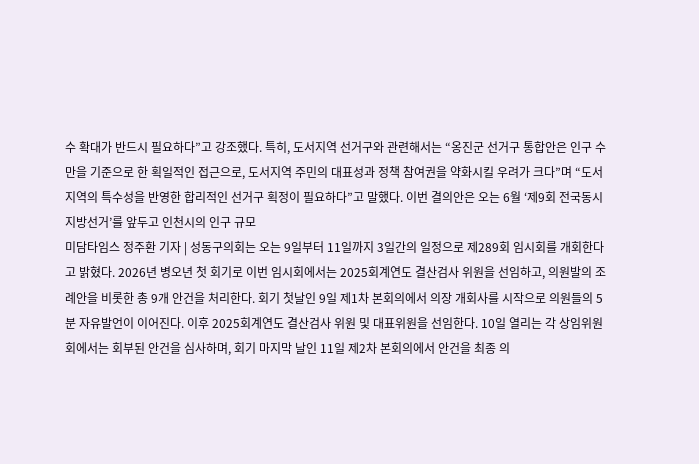수 확대가 반드시 필요하다”고 강조했다. 특히, 도서지역 선거구와 관련해서는 “옹진군 선거구 통합안은 인구 수만을 기준으로 한 획일적인 접근으로, 도서지역 주민의 대표성과 정책 참여권을 약화시킬 우려가 크다”며 “도서지역의 특수성을 반영한 합리적인 선거구 획정이 필요하다”고 말했다. 이번 결의안은 오는 6월 ‘제9회 전국동시지방선거’를 앞두고 인천시의 인구 규모
미담타임스 정주환 기자 | 성동구의회는 오는 9일부터 11일까지 3일간의 일정으로 제289회 임시회를 개회한다고 밝혔다. 2026년 병오년 첫 회기로 이번 임시회에서는 2025회계연도 결산검사 위원을 선임하고, 의원발의 조례안을 비롯한 총 9개 안건을 처리한다. 회기 첫날인 9일 제1차 본회의에서 의장 개회사를 시작으로 의원들의 5분 자유발언이 이어진다. 이후 2025회계연도 결산검사 위원 및 대표위원을 선임한다. 10일 열리는 각 상임위원회에서는 회부된 안건을 심사하며, 회기 마지막 날인 11일 제2차 본회의에서 안건을 최종 의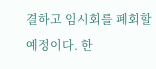결하고 임시회를 폐회할 예정이다. 한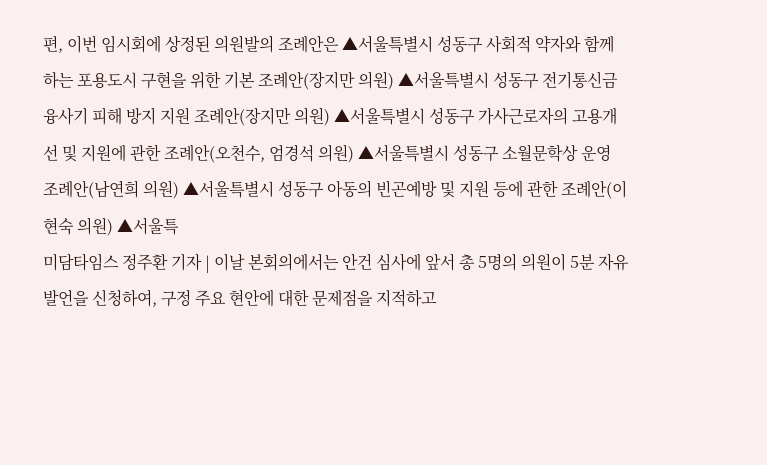편, 이번 임시회에 상정된 의원발의 조례안은 ▲서울특별시 성동구 사회적 약자와 함께 하는 포용도시 구현을 위한 기본 조례안(장지만 의원) ▲서울특별시 성동구 전기통신금융사기 피해 방지 지원 조례안(장지만 의원) ▲서울특별시 성동구 가사근로자의 고용개선 및 지원에 관한 조례안(오천수, 엄경석 의원) ▲서울특별시 성동구 소월문학상 운영 조례안(남연희 의원) ▲서울특별시 성동구 아동의 빈곤예방 및 지원 등에 관한 조례안(이현숙 의원) ▲서울특
미담타임스 정주환 기자 | 이날 본회의에서는 안건 심사에 앞서 총 5명의 의원이 5분 자유발언을 신청하여, 구정 주요 현안에 대한 문제점을 지적하고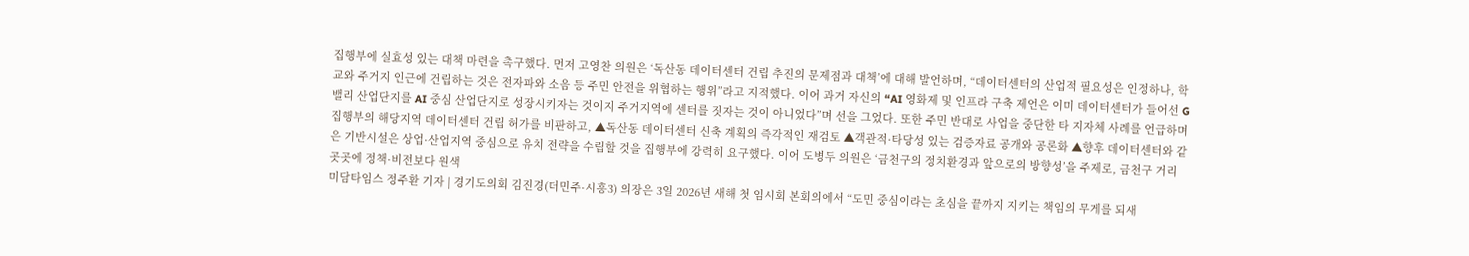집행부에 실효성 있는 대책 마련을 촉구했다. 먼저 고영찬 의원은 ‘독산동 데이터센터 건립 추진의 문제점과 대책’에 대해 발언하며, “데이터센터의 산업적 필요성은 인정하나, 학교와 주거지 인근에 건립하는 것은 전자파와 소음 등 주민 안전을 위협하는 행위”라고 지적했다. 이어 과거 자신의 “AI 영화제 및 인프라 구축 제언은 이미 데이터센터가 들어선 G밸리 산업단지를 AI 중심 산업단지로 성장시키자는 것이지 주거지역에 센터를 짓자는 것이 아니었다”며 선을 그었다. 또한 주민 반대로 사업을 중단한 타 지자체 사례를 언급하며 집행부의 해당지역 데이터센터 건립 허가를 비판하고, ▲독산동 데이터센터 신축 계획의 즉각적인 재검토 ▲객관적·타당성 있는 검증자료 공개와 공론화 ▲향후 데이터센터와 같은 기반시설은 상업·산업지역 중심으로 유치 전략을 수립할 것을 집행부에 강력히 요구했다. 이어 도병두 의원은 ‘금천구의 정치환경과 앞으로의 방향성’을 주제로, 금천구 거리 곳곳에 정책·비전보다 원색
미담타임스 정주환 기자 | 경기도의회 김진경(더민주·시흥3) 의장은 3일 2026년 새해 첫 임시회 본회의에서 “도민 중심이라는 초심을 끝까지 지키는 책임의 무게를 되새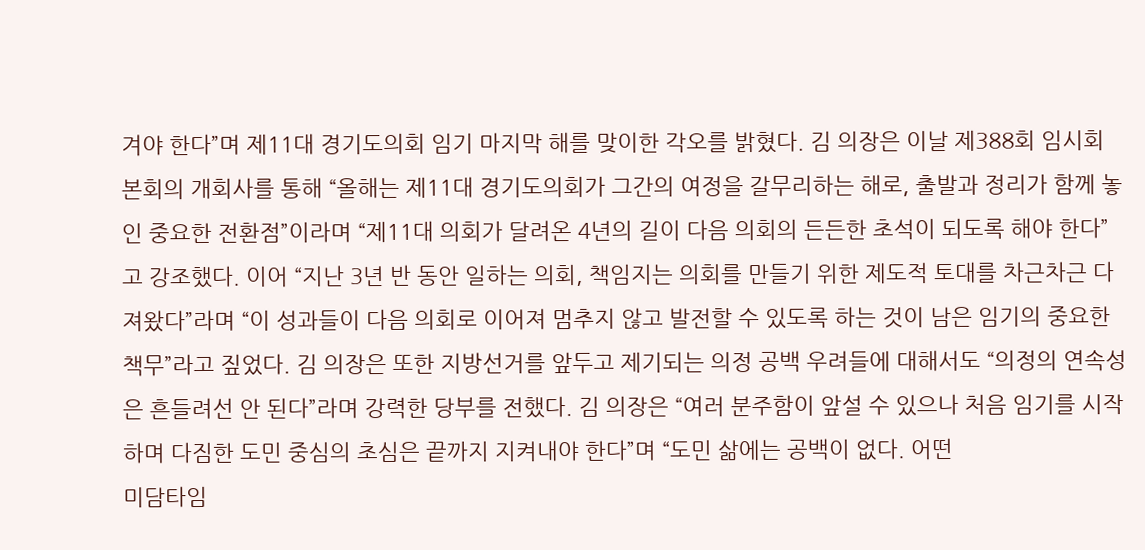겨야 한다”며 제11대 경기도의회 임기 마지막 해를 맞이한 각오를 밝혔다. 김 의장은 이날 제388회 임시회 본회의 개회사를 통해 “올해는 제11대 경기도의회가 그간의 여정을 갈무리하는 해로, 출발과 정리가 함께 놓인 중요한 전환점”이라며 “제11대 의회가 달려온 4년의 길이 다음 의회의 든든한 초석이 되도록 해야 한다”고 강조했다. 이어 “지난 3년 반 동안 일하는 의회, 책임지는 의회를 만들기 위한 제도적 토대를 차근차근 다져왔다”라며 “이 성과들이 다음 의회로 이어져 멈추지 않고 발전할 수 있도록 하는 것이 남은 임기의 중요한 책무”라고 짚었다. 김 의장은 또한 지방선거를 앞두고 제기되는 의정 공백 우려들에 대해서도 “의정의 연속성은 흔들려선 안 된다”라며 강력한 당부를 전했다. 김 의장은 “여러 분주함이 앞설 수 있으나 처음 임기를 시작하며 다짐한 도민 중심의 초심은 끝까지 지켜내야 한다”며 “도민 삶에는 공백이 없다. 어떤
미담타임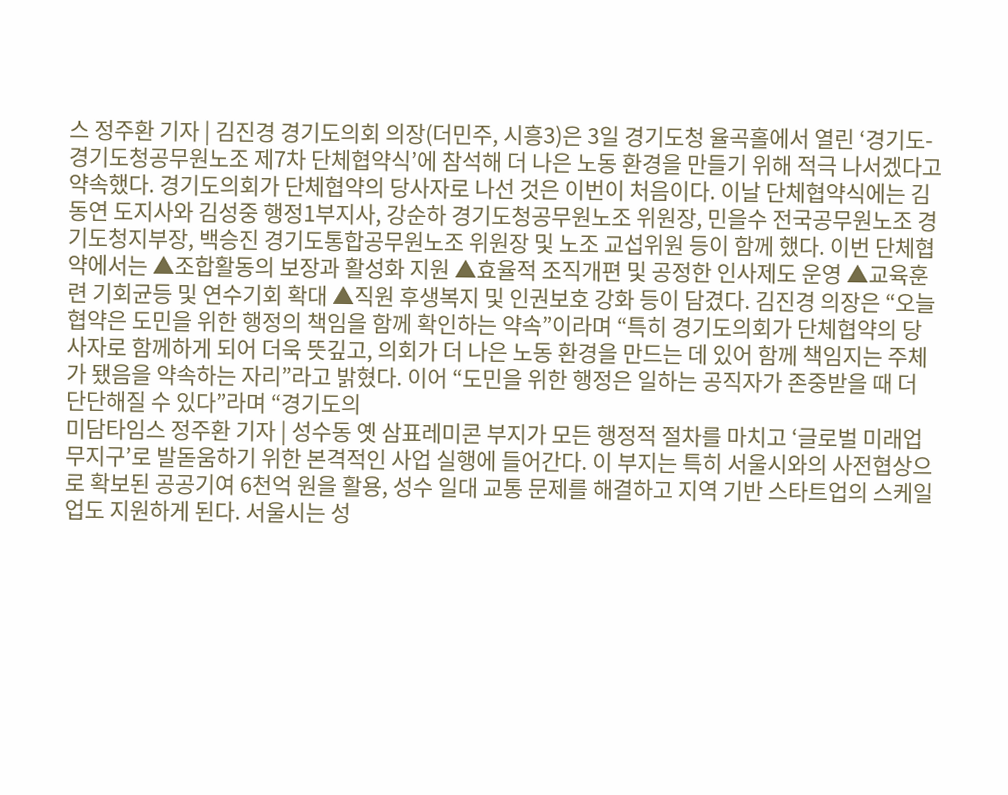스 정주환 기자 | 김진경 경기도의회 의장(더민주, 시흥3)은 3일 경기도청 율곡홀에서 열린 ‘경기도-경기도청공무원노조 제7차 단체협약식’에 참석해 더 나은 노동 환경을 만들기 위해 적극 나서겠다고 약속했다. 경기도의회가 단체협약의 당사자로 나선 것은 이번이 처음이다. 이날 단체협약식에는 김동연 도지사와 김성중 행정1부지사, 강순하 경기도청공무원노조 위원장, 민을수 전국공무원노조 경기도청지부장, 백승진 경기도통합공무원노조 위원장 및 노조 교섭위원 등이 함께 했다. 이번 단체협약에서는 ▲조합활동의 보장과 활성화 지원 ▲효율적 조직개편 및 공정한 인사제도 운영 ▲교육훈련 기회균등 및 연수기회 확대 ▲직원 후생복지 및 인권보호 강화 등이 담겼다. 김진경 의장은 “오늘 협약은 도민을 위한 행정의 책임을 함께 확인하는 약속”이라며 “특히 경기도의회가 단체협약의 당사자로 함께하게 되어 더욱 뜻깊고, 의회가 더 나은 노동 환경을 만드는 데 있어 함께 책임지는 주체가 됐음을 약속하는 자리”라고 밝혔다. 이어 “도민을 위한 행정은 일하는 공직자가 존중받을 때 더 단단해질 수 있다”라며 “경기도의
미담타임스 정주환 기자 | 성수동 옛 삼표레미콘 부지가 모든 행정적 절차를 마치고 ‘글로벌 미래업무지구’로 발돋움하기 위한 본격적인 사업 실행에 들어간다. 이 부지는 특히 서울시와의 사전협상으로 확보된 공공기여 6천억 원을 활용, 성수 일대 교통 문제를 해결하고 지역 기반 스타트업의 스케일업도 지원하게 된다. 서울시는 성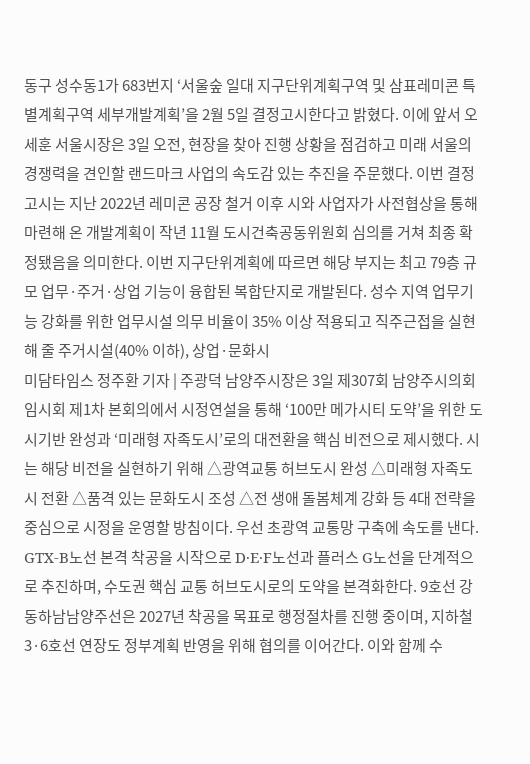동구 성수동1가 683번지 ‘서울숲 일대 지구단위계획구역 및 삼표레미콘 특별계획구역 세부개발계획’을 2월 5일 결정고시한다고 밝혔다. 이에 앞서 오세훈 서울시장은 3일 오전, 현장을 찾아 진행 상황을 점검하고 미래 서울의 경쟁력을 견인할 랜드마크 사업의 속도감 있는 추진을 주문했다. 이번 결정고시는 지난 2022년 레미콘 공장 철거 이후 시와 사업자가 사전협상을 통해 마련해 온 개발계획이 작년 11월 도시건축공동위원회 심의를 거쳐 최종 확정됐음을 의미한다. 이번 지구단위계획에 따르면 해당 부지는 최고 79층 규모 업무·주거·상업 기능이 융합된 복합단지로 개발된다. 성수 지역 업무기능 강화를 위한 업무시설 의무 비율이 35% 이상 적용되고 직주근접을 실현해 줄 주거시설(40% 이하), 상업·문화시
미담타임스 정주환 기자 | 주광덕 남양주시장은 3일 제307회 남양주시의회 임시회 제1차 본회의에서 시정연설을 통해 ‘100만 메가시티 도약’을 위한 도시기반 완성과 ‘미래형 자족도시’로의 대전환을 핵심 비전으로 제시했다. 시는 해당 비전을 실현하기 위해 △광역교통 허브도시 완성 △미래형 자족도시 전환 △품격 있는 문화도시 조성 △전 생애 돌봄체계 강화 등 4대 전략을 중심으로 시정을 운영할 방침이다. 우선 초광역 교통망 구축에 속도를 낸다. GTX-B노선 본격 착공을 시작으로 D·E·F노선과 플러스 G노선을 단계적으로 추진하며, 수도권 핵심 교통 허브도시로의 도약을 본격화한다. 9호선 강동하남남양주선은 2027년 착공을 목표로 행정절차를 진행 중이며, 지하철 3·6호선 연장도 정부계획 반영을 위해 협의를 이어간다. 이와 함께 수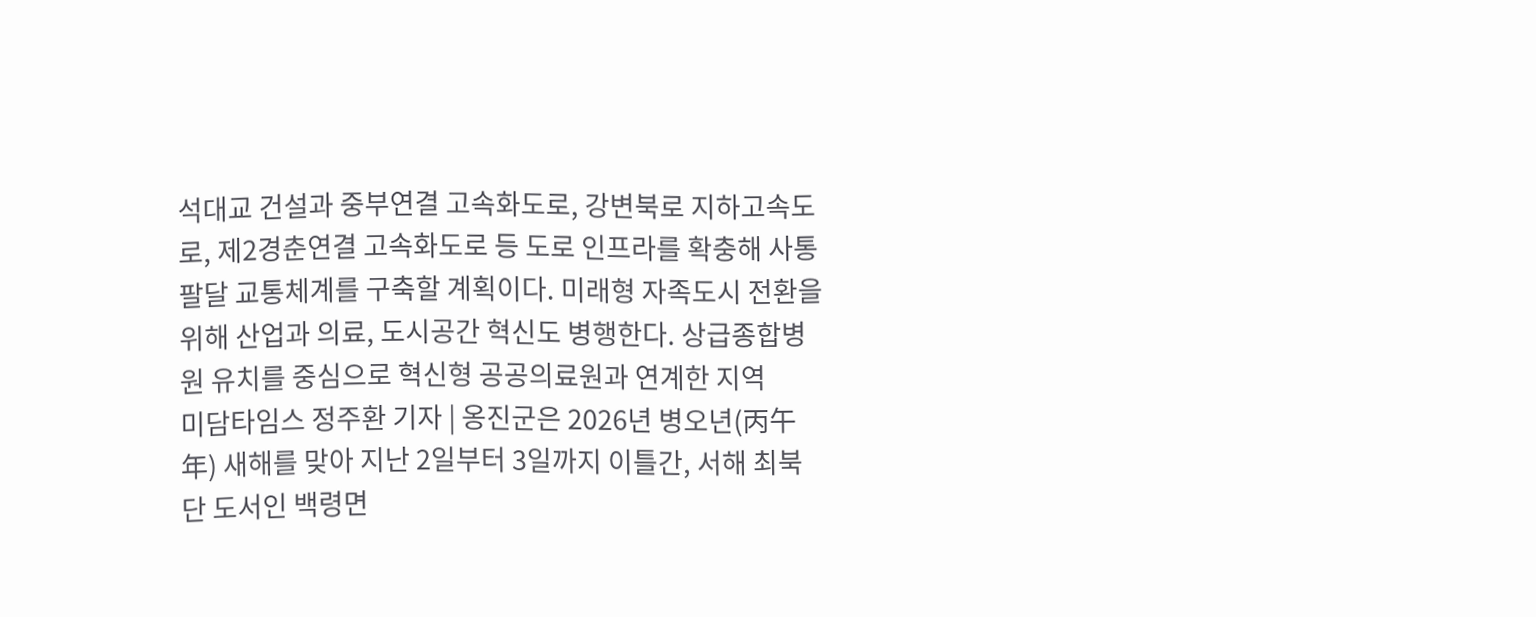석대교 건설과 중부연결 고속화도로, 강변북로 지하고속도로, 제2경춘연결 고속화도로 등 도로 인프라를 확충해 사통팔달 교통체계를 구축할 계획이다. 미래형 자족도시 전환을 위해 산업과 의료, 도시공간 혁신도 병행한다. 상급종합병원 유치를 중심으로 혁신형 공공의료원과 연계한 지역
미담타임스 정주환 기자 | 옹진군은 2026년 병오년(丙午年) 새해를 맞아 지난 2일부터 3일까지 이틀간, 서해 최북단 도서인 백령면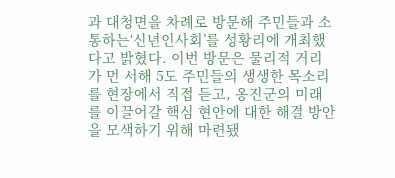과 대청면을 차례로 방문해 주민들과 소통하는‘신년인사회’를 성황리에 개최했다고 밝혔다. 이번 방문은 물리적 거리가 먼 서해 5도 주민들의 생생한 목소리를 현장에서 직접 듣고, 옹진군의 미래를 이끌어갈 핵심 현안에 대한 해결 방안을 모색하기 위해 마련됐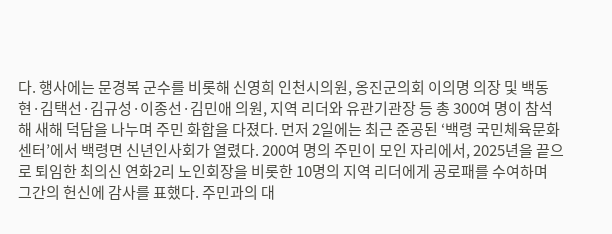다. 행사에는 문경복 군수를 비롯해 신영희 인천시의원, 옹진군의회 이의명 의장 및 백동현·김택선·김규성·이종선·김민애 의원, 지역 리더와 유관기관장 등 총 300여 명이 참석해 새해 덕담을 나누며 주민 화합을 다졌다. 먼저 2일에는 최근 준공된 ‘백령 국민체육문화센터’에서 백령면 신년인사회가 열렸다. 200여 명의 주민이 모인 자리에서, 2025년을 끝으로 퇴임한 최의신 연화2리 노인회장을 비롯한 10명의 지역 리더에게 공로패를 수여하며 그간의 헌신에 감사를 표했다. 주민과의 대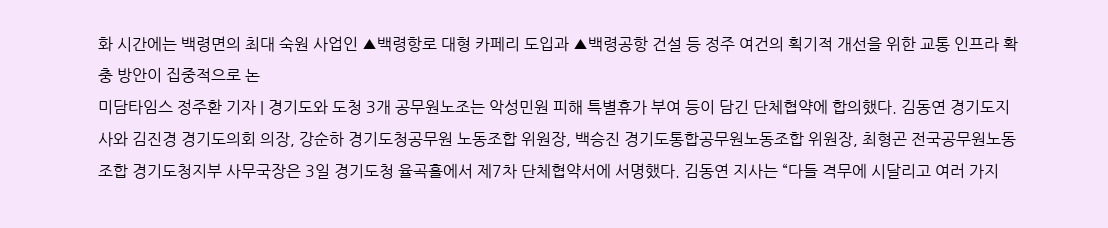화 시간에는 백령면의 최대 숙원 사업인 ▲백령항로 대형 카페리 도입과 ▲백령공항 건설 등 정주 여건의 획기적 개선을 위한 교통 인프라 확충 방안이 집중적으로 논
미담타임스 정주환 기자 | 경기도와 도청 3개 공무원노조는 악성민원 피해 특별휴가 부여 등이 담긴 단체협약에 합의했다. 김동연 경기도지사와 김진경 경기도의회 의장, 강순하 경기도청공무원 노동조합 위원장, 백승진 경기도통합공무원노동조합 위원장, 최형곤 전국공무원노동조합 경기도청지부 사무국장은 3일 경기도청 율곡홀에서 제7차 단체협약서에 서명했다. 김동연 지사는 “다들 격무에 시달리고 여러 가지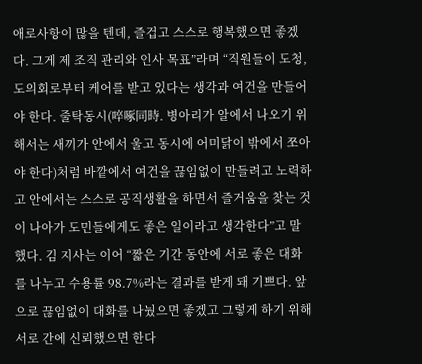애로사항이 많을 텐데, 즐겁고 스스로 행복했으면 좋겠다. 그게 제 조직 관리와 인사 목표”라며 “직원들이 도청, 도의회로부터 케어를 받고 있다는 생각과 여건을 만들어야 한다. 줄탁동시(啐啄同時. 병아리가 알에서 나오기 위해서는 새끼가 안에서 울고 동시에 어미닭이 밖에서 쪼아야 한다)처럼 바깥에서 여건을 끊임없이 만들려고 노력하고 안에서는 스스로 공직생활을 하면서 즐거움을 찾는 것이 나아가 도민들에게도 좋은 일이라고 생각한다”고 말했다. 김 지사는 이어 “짧은 기간 동안에 서로 좋은 대화를 나누고 수용률 98.7%라는 결과를 받게 돼 기쁘다. 앞으로 끊임없이 대화를 나눴으면 좋겠고 그렇게 하기 위해 서로 간에 신뢰했으면 한다